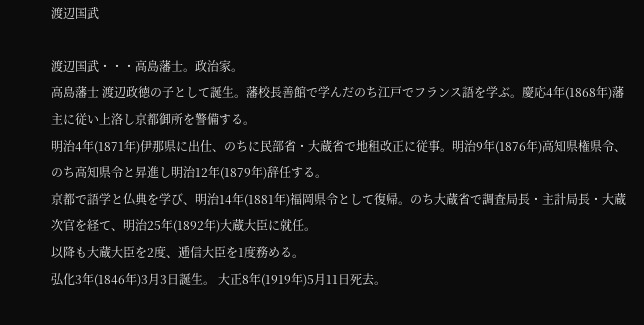渡辺国武

渡辺国武・・・高島藩士。政治家。
高島藩士 渡辺政徳の子として誕生。藩校長善館で学んだのち江戸でフランス語を学ぶ。慶応4年(1868年)藩主に従い上洛し京都御所を警備する。
明治4年(1871年)伊那県に出仕、のちに民部省・大蔵省で地租改正に従事。明治9年(1876年)高知県権県令、のち高知県令と昇進し明治12年(1879年)辞任する。
京都で語学と仏典を学び、明治14年(1881年)福岡県令として復帰。のち大蔵省で調査局長・主計局長・大蔵次官を経て、明治25年(1892年)大蔵大臣に就任。
以降も大蔵大臣を2度、逓信大臣を1度務める。
弘化3年(1846年)3月3日誕生。 大正8年(1919年)5月11日死去。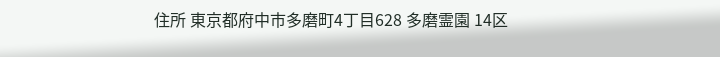住所 東京都府中市多磨町4丁目628 多磨霊園 14区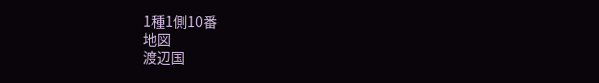1種1側10番
地図
渡辺国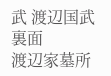武 渡辺国武 裏面
渡辺家墓所